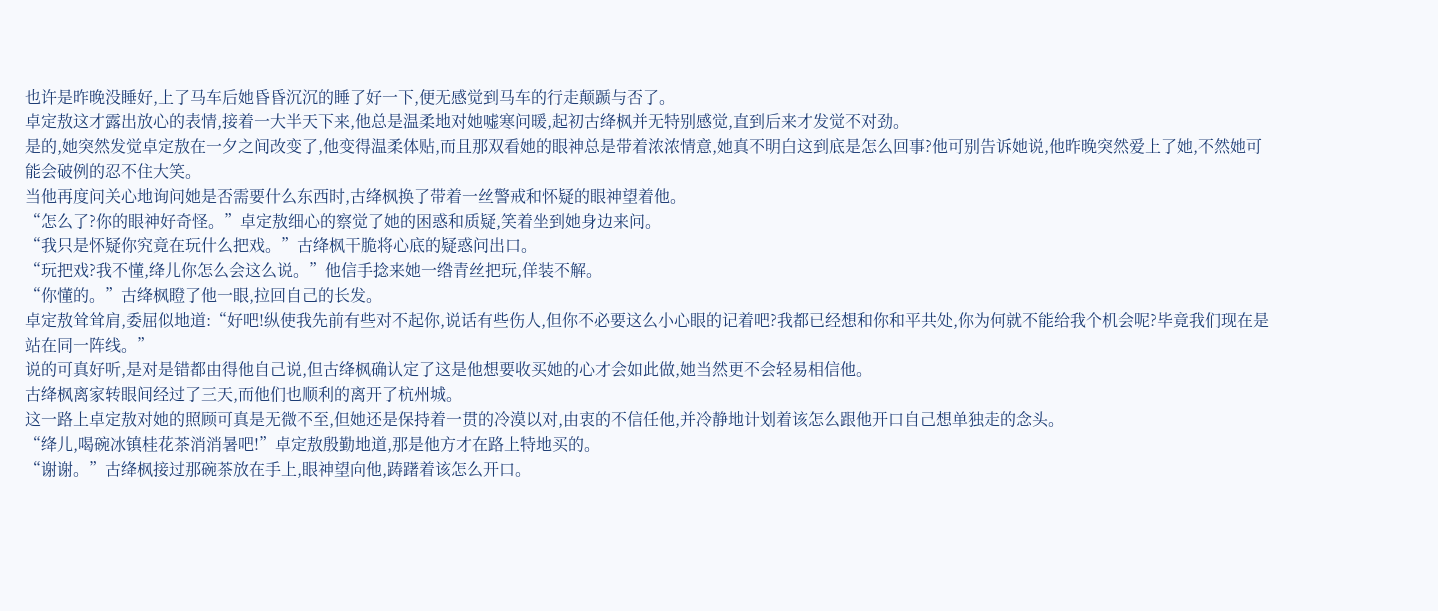也许是昨晚没睡好,上了马车后她昏昏沉沉的睡了好一下,便无感觉到马车的行走颠踬与否了。
卓定敖这才露出放心的表情,接着一大半天下来,他总是温柔地对她嘘寒问暖,起初古绛枫并无特别感觉,直到后来才发觉不对劲。
是的,她突然发觉卓定敖在一夕之间改变了,他变得温柔体贴,而且那双看她的眼神总是带着浓浓情意,她真不明白这到底是怎么回事?他可别告诉她说,他昨晚突然爱上了她,不然她可能会破例的忍不住大笑。
当他再度问关心地询问她是否需要什么东西时,古绛枫换了带着一丝警戒和怀疑的眼神望着他。
“怎么了?你的眼神好奇怪。”卓定敖细心的察觉了她的困惑和质疑,笑着坐到她身边来问。
“我只是怀疑你究竟在玩什么把戏。”古绛枫干脆将心底的疑惑问出口。
“玩把戏?我不懂,绛儿你怎么会这么说。”他信手捻来她一绺青丝把玩,佯装不解。
“你懂的。”古绛枫瞪了他一眼,拉回自己的长发。
卓定敖耸耸肩,委屈似地道:“好吧!纵使我先前有些对不起你,说话有些伤人,但你不必要这么小心眼的记着吧?我都已经想和你和平共处,你为何就不能给我个机会呢?毕竟我们现在是站在同一阵线。”
说的可真好听,是对是错都由得他自己说,但古绛枫确认定了这是他想要收买她的心才会如此做,她当然更不会轻易相信他。
古绛枫离家转眼间经过了三天,而他们也顺利的离开了杭州城。
这一路上卓定敖对她的照顾可真是无微不至,但她还是保持着一贯的冷漠以对,由衷的不信任他,并冷静地计划着该怎么跟他开口自己想单独走的念头。
“绛儿,喝碗冰镇桂花茶消消暑吧!”卓定敖殷勤地道,那是他方才在路上特地买的。
“谢谢。”古绛枫接过那碗茶放在手上,眼神望向他,踌躇着该怎么开口。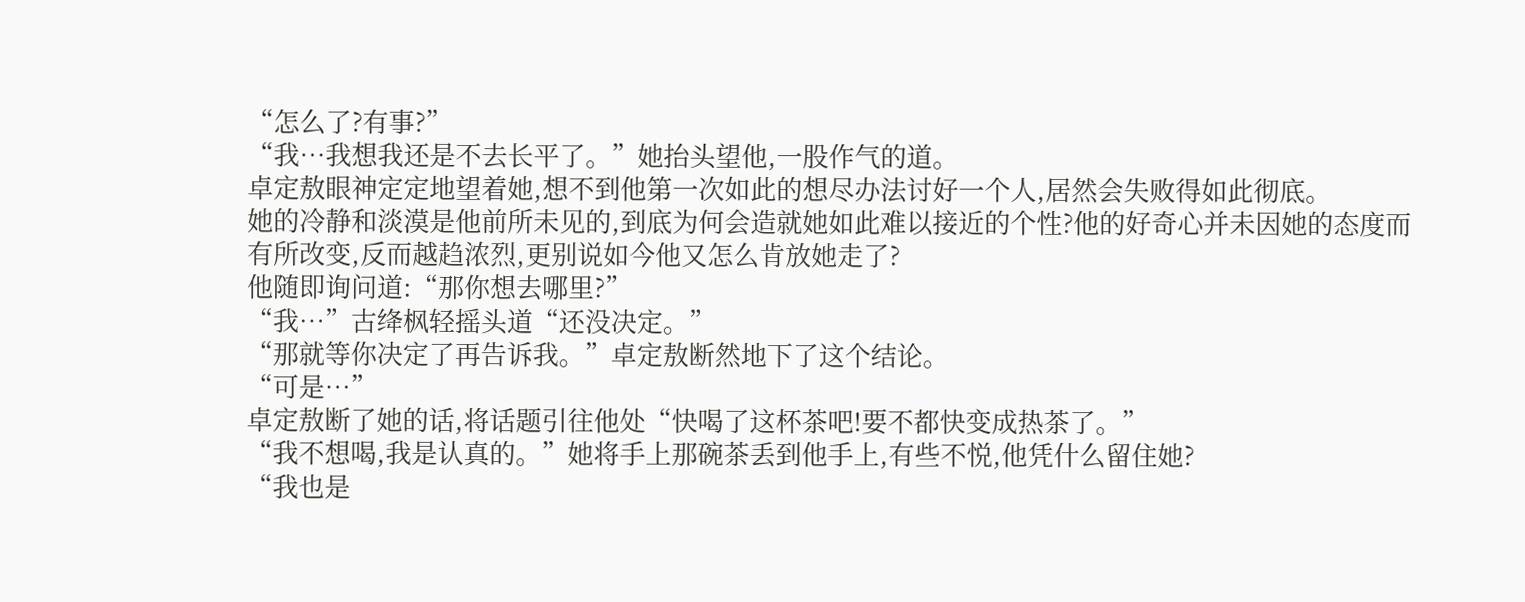“怎么了?有事?”
“我…我想我还是不去长平了。”她抬头望他,一股作气的道。
卓定敖眼神定定地望着她,想不到他第一次如此的想尽办法讨好一个人,居然会失败得如此彻底。
她的冷静和淡漠是他前所未见的,到底为何会造就她如此难以接近的个性?他的好奇心并未因她的态度而有所改变,反而越趋浓烈,更别说如今他又怎么肯放她走了?
他随即询问道:“那你想去哪里?”
“我…”古绛枫轻摇头道“还没决定。”
“那就等你决定了再告诉我。”卓定敖断然地下了这个结论。
“可是…”
卓定敖断了她的话,将话题引往他处“快喝了这杯茶吧!要不都快变成热茶了。”
“我不想喝,我是认真的。”她将手上那碗茶丢到他手上,有些不悦,他凭什么留住她?
“我也是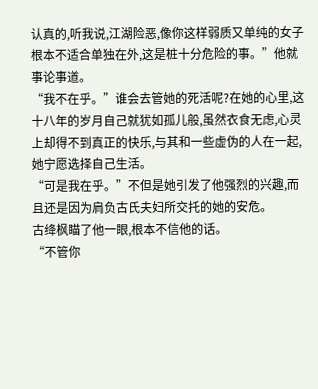认真的,听我说,江湖险恶,像你这样弱质又单纯的女子根本不适合单独在外,这是桩十分危险的事。”他就事论事道。
“我不在乎。”谁会去管她的死活呢?在她的心里,这十八年的岁月自己就犹如孤儿般,虽然衣食无虑,心灵上却得不到真正的快乐,与其和一些虚伪的人在一起,她宁愿选择自己生活。
“可是我在乎。”不但是她引发了他强烈的兴趣,而且还是因为肩负古氏夫妇所交托的她的安危。
古绛枫瞄了他一眼,根本不信他的话。
“不管你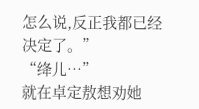怎么说,反正我都已经决定了。”
“绛儿…”
就在卓定敖想劝她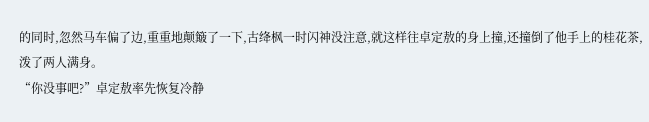的同时,忽然马车偏了边,重重地颠簸了一下,古绛枫一时闪神没注意,就这样往卓定敖的身上撞,还撞倒了他手上的桂花茶,泼了两人满身。
“你没事吧?”卓定敖率先恢复冷静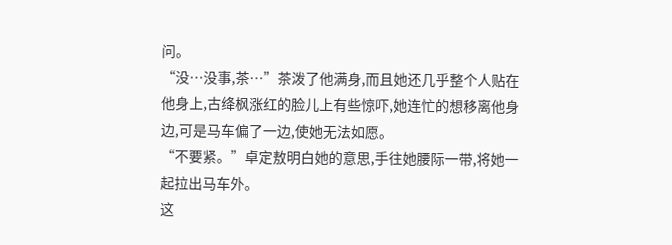问。
“没…没事,茶…”茶泼了他满身,而且她还几乎整个人贴在他身上,古绛枫涨红的脸儿上有些惊吓,她连忙的想移离他身边,可是马车偏了一边,使她无法如愿。
“不要紧。”卓定敖明白她的意思,手往她腰际一带,将她一起拉出马车外。
这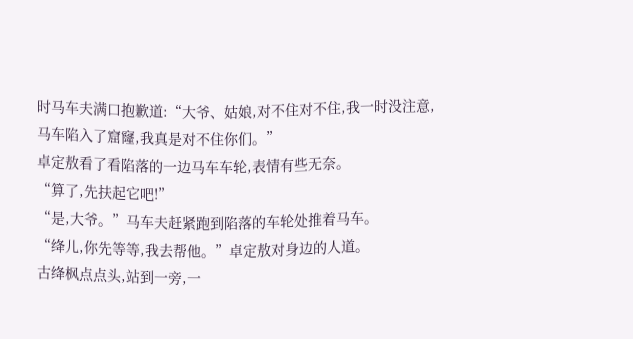时马车夫满口抱歉道:“大爷、姑娘,对不住对不住,我一时没注意,马车陷入了窟窿,我真是对不住你们。”
卓定敖看了看陷落的一边马车车轮,表情有些无奈。
“算了,先扶起它吧!”
“是,大爷。”马车夫赶紧跑到陷落的车轮处推着马车。
“绛儿,你先等等,我去帮他。”卓定敖对身边的人道。
古绛枫点点头,站到一旁,一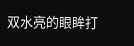双水亮的眼眸打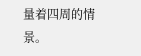量着四周的情景。